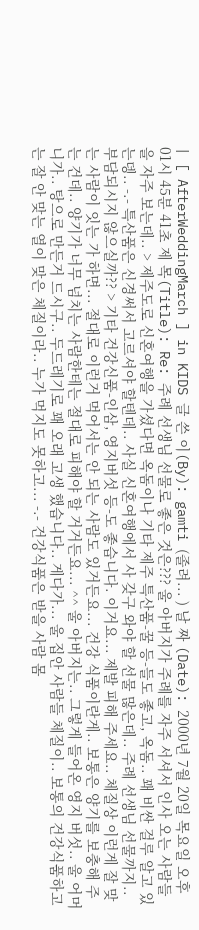| [ AfterWeddingMarch ] in KIDS 글 쓴 이(By): gamti (졸려... ) 날 짜 (Date): 2000년 7월 20일 목요일 오후 01시 45분 41초 제 목(Title): Re: 주례 선생님 선물로 좋은 것은??? 울 아버지가 주례를 자주 서셔서 인사 오는 사람들을 자주 보는데.. > 제주도로 신혼여행을 가셨다면 옥돔이나 기타 제주 특산품-꿀 등-들도 좋고, 옥돔.. 꽤 비싼 걸루 알고 있는뎅.. -.- 특산품은 신경써서 고르셔야 할텐데.. 사실 신혼여행에서 사 갖구 와야 할 선물 많은데.. 주례 선생님 선물까지.. 부담되시지 않으실까?? > 기타 건강신품-인삼, 영지버섯 등-도 좋습니다. 이거요... 제발 피해 주세요.. 체질상 이런게 잘 맞는 사람이 잇는 가 하면... 절대로 이런거 먹어서는 안 되는 사람도 있거든요... 건강 식품이란게.. 보통은 양기를 보충해 주는 건데.. 양기가 너무 넘치는 사람한테는 절대로 피해야 할 거거든요... ^^ 울 아버지는.. 그렇게 들어온 영지 버섯.. 울 어머니가.. 탕으로 만든거 드시구.. 두드레기로 꽤 오래 고생 했습니다.. 게다가... 울 집안 사람들 체질이.. 보통의 건강식품하고는 잘 안 맞는 열이 맞은 체질이라.. 누가 먹지도 못하고... -.- 건강식품은 받을 사람 몸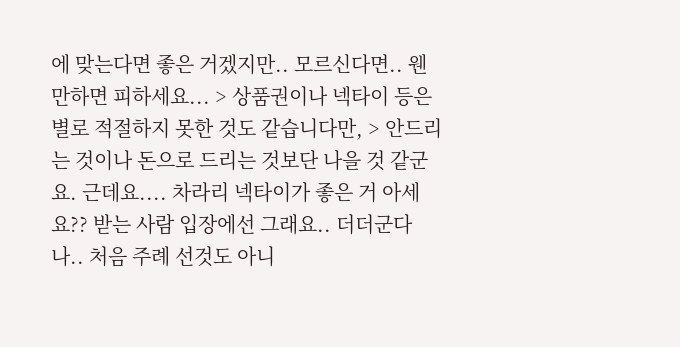에 맞는다면 좋은 거겠지만.. 모르신다면.. 웬만하면 피하세요... > 상품권이나 넥타이 등은 별로 적절하지 못한 것도 같습니다만, > 안드리는 것이나 돈으로 드리는 것보단 나을 것 같군요. 근데요.... 차라리 넥타이가 좋은 거 아세요?? 받는 사람 입장에선 그래요.. 더더군다나.. 처음 주례 선것도 아니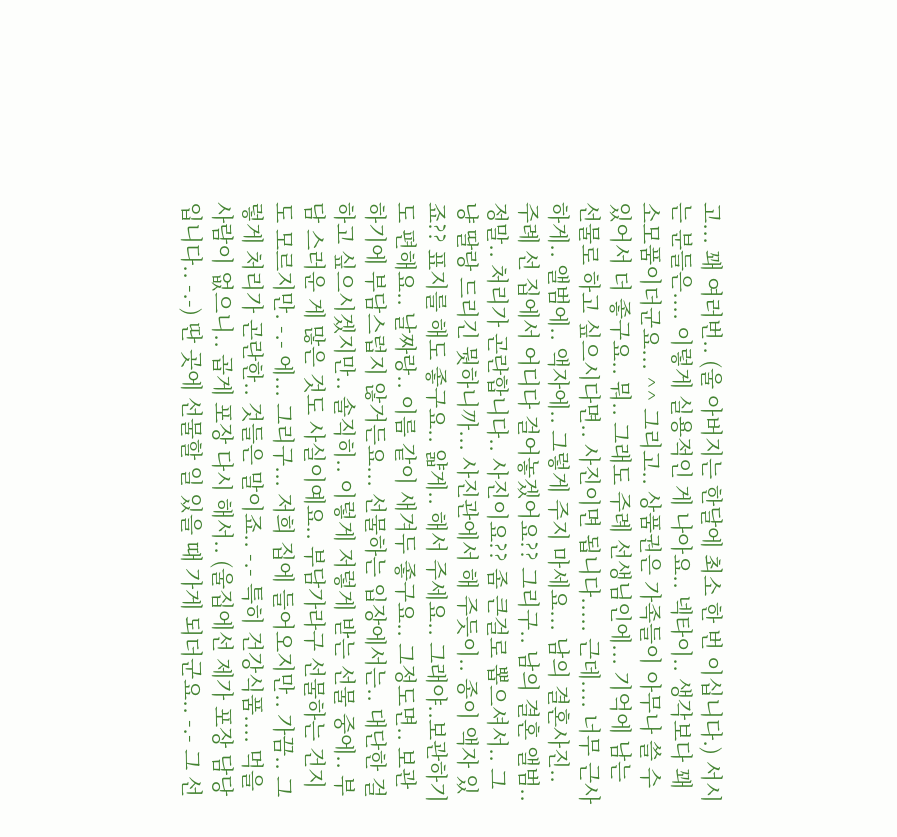고... 꽤 여러번.. (울 아버지는 한달에 최소 한 번 이십니다.) 서시는 분들은.... 이렇게 실용적인 게 나아요.. 넥타이.. 생각보다 꽤 소모품이더군요... ^^ 그리고.. 상품권은 가족들이 아무나 쓸 수 있어서 더 좋구요.. 뭐.. 그래도 주례 선생님인에... 기억에 남는 선물로 하고 싶으시다면.. 사진이면 됩니다..... 근데.... 너무 근사하게.. 앨범에.. 액자에.. 그렇게 주지 마세요... 남의 결혼사진.. 주례 선 집에서 어디다 걸어놓겠어요?? 그리구.. 남의 결혼 앨범.. 정말.. 처리가 곤란합니다.. 사진이요?? 좀 큰걸로 뽑으셔서.. 그냥 딸랑 드리긴 뭣하니까... 사진관에서 해 주듯이.. 종이 액자 있죠?? 표지를 해도 좋구요.. 얇게.. 해서 주세요.. 그래야..보관하기도 편해요.. 날짜랑.. 이름 같이 새겨두 좋구요.. 그정도면.. 보관하기에 부담스럽지 않거든요... 선물하는 입장에서는.. 대단한 걸 하고 싶으시겠지만.. 솔직히.. 이렇게 저렇게 받는 선물 중에.. 부담 스러운 게 많은 것도 사실이예요.. 부담가라구 선물하는 건지도 모르지만. -.- 에... 그리구... 저희 집에 들어오지만.. 가끔.. 그렇게 처리가 곤란한.. 것들은 말이죠.. -.- 특히 건강식품.... 먹을 사람이 없으니.. 곱게 포장 다시 해서.. (울집에선 제가 포장 담당입니다.. -.-) 딴 곳에 선물할 일 있을 때 가게 되더군요.. -.- 그 선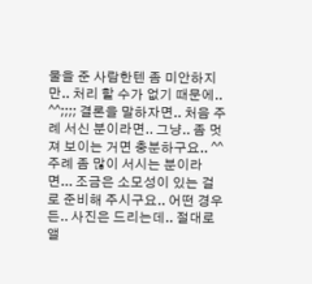물을 준 사람한텐 좀 미안하지만.. 처리 할 수가 없기 때문에.. ^^;;;; 결론을 말하자면.. 처음 주례 서신 분이라면.. 그냥.. 좀 멋져 보이는 거면 충분하구요.. ^^ 주례 좀 많이 서시는 분이라면... 조금은 소모성이 있는 걸로 준비해 주시구요.. 어떤 경우든.. 사진은 드리는데.. 절대로 앨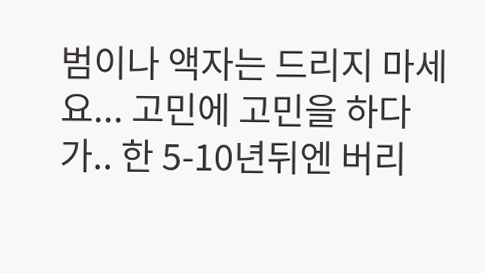범이나 액자는 드리지 마세요... 고민에 고민을 하다가.. 한 5-10년뒤엔 버리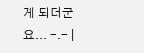게 되더군요... -.- |